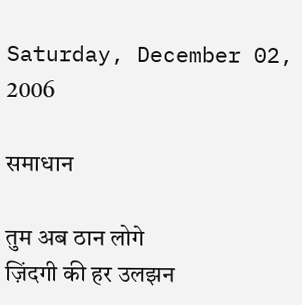Saturday, December 02, 2006

समाधान

तुम अब ठान लोगे
ज़िंदगी की हर उलझन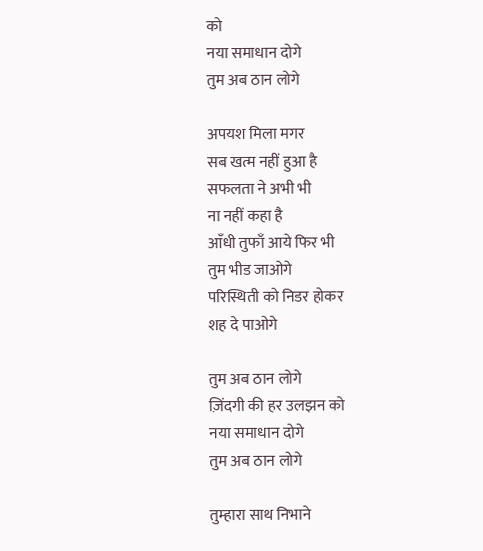को
नया समाधान दोगे
तुम अब ठान लोगे

अपयश मिला मगर
सब खत्म नहीं हुआ है
सफलता ने अभी भी
ना नहीं कहा है
आँधी तुफाँ आये फिर भी
तुम भीड जाओगे
परिस्थिती को निडर होकर
शह दे पाओगे

तुम अब ठान लोगे
ज़िंदगी की हर उलझन को
नया समाधान दोगे
तुम अब ठान लोगे

तुम्हारा साथ निभाने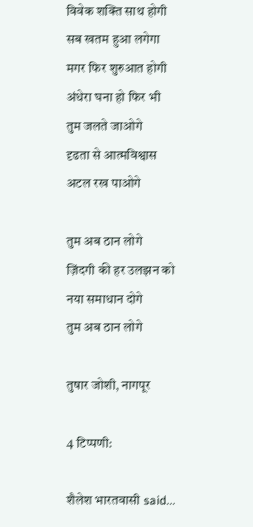विवेक शक्ति साथ होगी
सब खतम हुआ लगेगा
मगर फिर शुरुआत होगी
अंधेरा घना हो फिर भी
तुम जलते जाओगे
दृढता से आत्मविश्वास
अटल रख पाओगे

तुम अब ठान लोगे
ज़िंदगी की हर उलझन को
नया समाधान दोगे
तुम अब ठान लोगे

तुषार जोशी, नागपूर

4 टिप्पणी:

शैलेश भारतवासी said...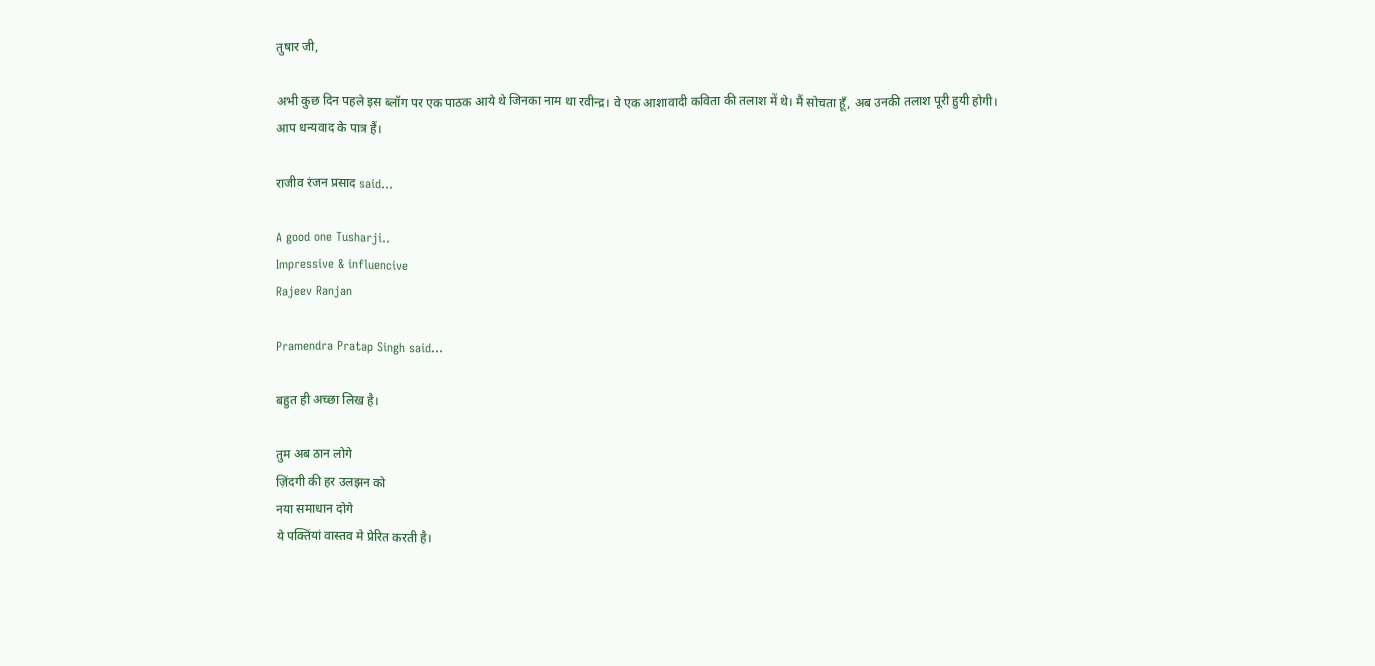तुषार जी,

अभी कुछ दिन पहले इस ब्लॉग पर एक पाठक आये थे जिनका नाम था रवीन्द्र। वे एक आशावादी कविता की तलाश में थे। मैं सोचता हूँ, अब उनकी तलाश पूरी हुयी होगी।
आप धन्यवाद के पात्र हैं।

राजीव रंजन प्रसाद said...

A good one Tusharji..
Impressive & influencive
Rajeev Ranjan

Pramendra Pratap Singh said...

बहुत ही अच्‍छा लिख है।

तुम अब ठान लोगे
ज़िंदगी की हर उलझन को
नया समाधान दोगे
ये पक्तिंयां वास्‍तव मे प्रेरित करती है।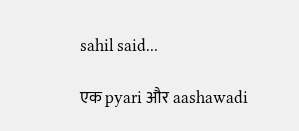sahil said...

एक pyari और aashawadi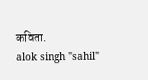कविता.
alok singh "sahil"